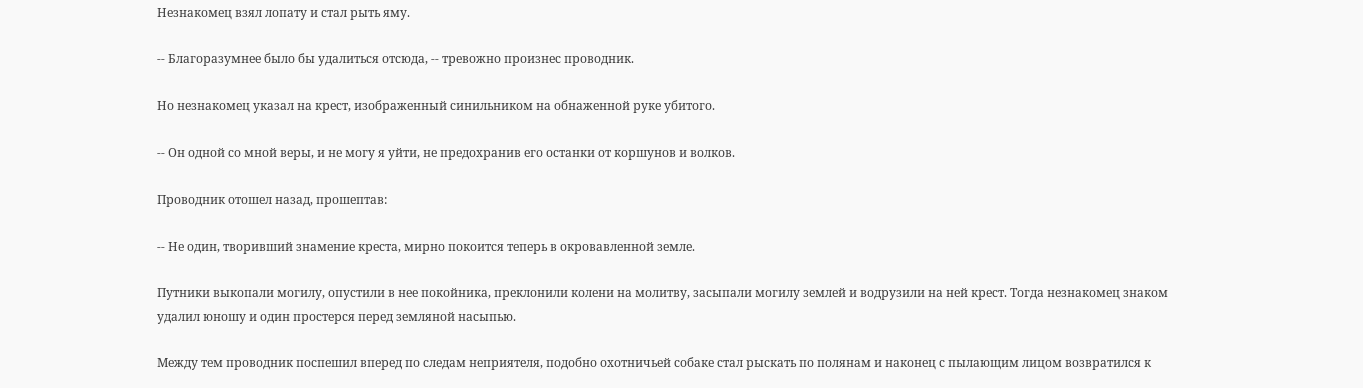Незнакомец взял лопату и стал рыть яму.

-- Благоразумнее было бы удалиться отсюда, -- тревожно произнес проводник.

Но незнакомец указал на крест, изображенный синильником на обнаженной руке убитого.

-- Он одной со мной веры, и не могу я уйти, не предохранив его останки от коршунов и волков.

Проводник отошел назад, прошептав:

-- Не один, творивший знамение креста, мирно покоится теперь в окровавленной земле.

Путники выкопали могилу, опустили в нее покойника, преклонили колени на молитву, засыпали могилу землей и водрузили на ней крест. Тогда незнакомец знаком удалил юношу и один простерся перед земляной насыпью.

Между тем проводник поспешил вперед по следам неприятеля, подобно охотничьей собаке стал рыскать по полянам и наконец с пылающим лицом возвратился к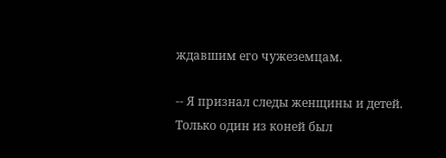ждавшим его чужеземцам.

-- Я признал следы женщины и детей. Только один из коней был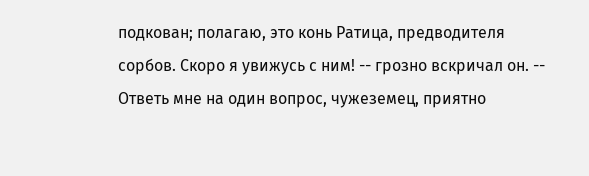подкован; полагаю, это конь Ратица, предводителя сорбов. Скоро я увижусь с ним! -- грозно вскричал он. -- Ответь мне на один вопрос, чужеземец, приятно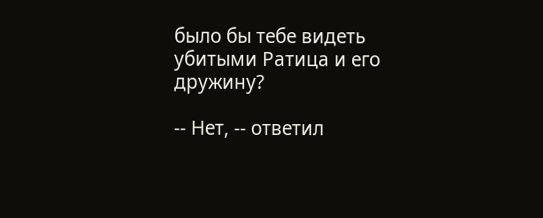было бы тебе видеть убитыми Ратица и его дружину?

-- Нет, -- ответил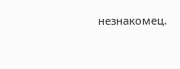незнакомец.